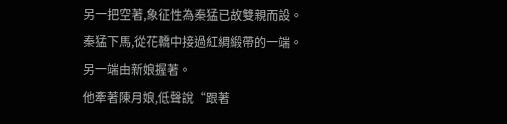另一把空著,象征性為秦猛已故雙親而設。
秦猛下馬,從花轎中接過紅綢緞帶的一端。
另一端由新娘握著。
他牽著陳月娘,低聲說“跟著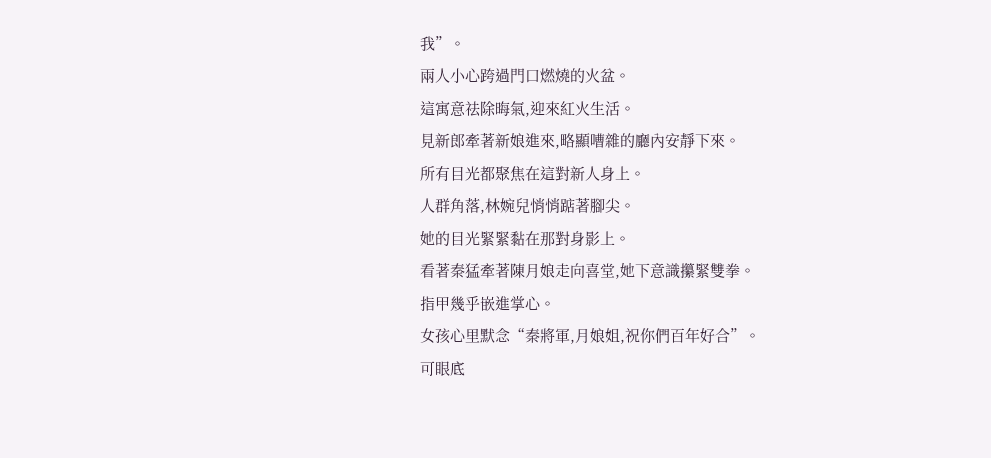我”。
兩人小心跨過門口燃燒的火盆。
這寓意祛除晦氣,迎來紅火生活。
見新郎牽著新娘進來,略顯嘈雜的廳內安靜下來。
所有目光都聚焦在這對新人身上。
人群角落,林婉兒悄悄踮著腳尖。
她的目光緊緊黏在那對身影上。
看著秦猛牽著陳月娘走向喜堂,她下意識攥緊雙拳。
指甲幾乎嵌進掌心。
女孩心里默念“秦將軍,月娘姐,祝你們百年好合”。
可眼底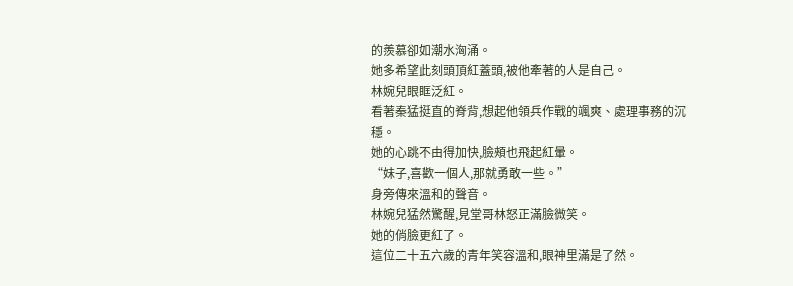的羨慕卻如潮水洶涌。
她多希望此刻頭頂紅蓋頭,被他牽著的人是自己。
林婉兒眼眶泛紅。
看著秦猛挺直的脊背,想起他領兵作戰的颯爽、處理事務的沉穩。
她的心跳不由得加快,臉頰也飛起紅暈。
“妹子,喜歡一個人,那就勇敢一些。”
身旁傳來溫和的聲音。
林婉兒猛然驚醒,見堂哥林怒正滿臉微笑。
她的俏臉更紅了。
這位二十五六歲的青年笑容溫和,眼神里滿是了然。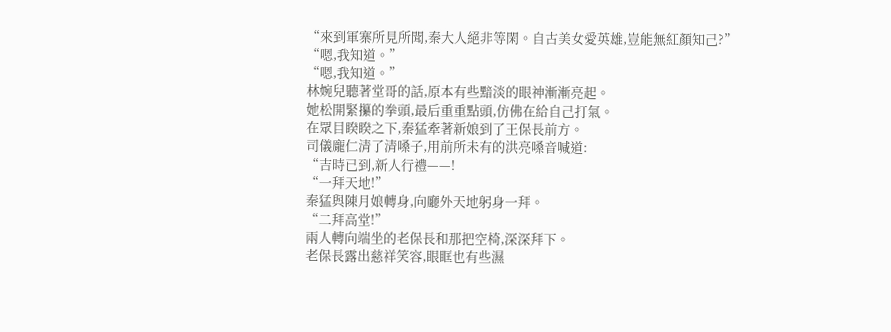“來到軍寨所見所聞,秦大人絕非等閑。自古美女愛英雄,豈能無紅顏知己?”
“嗯,我知道。”
“嗯,我知道。”
林婉兒聽著堂哥的話,原本有些黯淡的眼神漸漸亮起。
她松開緊攥的拳頭,最后重重點頭,仿佛在給自己打氣。
在眾目睽睽之下,秦猛牽著新娘到了王保長前方。
司儀龐仁清了清嗓子,用前所未有的洪亮嗓音喊道:
“吉時已到,新人行禮——!
“一拜天地!”
秦猛與陳月娘轉身,向廳外天地躬身一拜。
“二拜高堂!”
兩人轉向端坐的老保長和那把空椅,深深拜下。
老保長露出慈祥笑容,眼眶也有些濕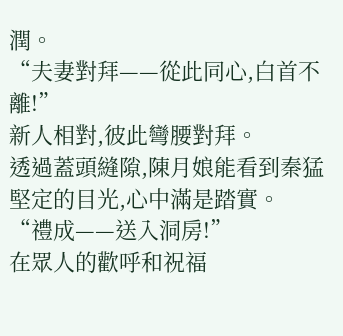潤。
“夫妻對拜——從此同心,白首不離!”
新人相對,彼此彎腰對拜。
透過蓋頭縫隙,陳月娘能看到秦猛堅定的目光,心中滿是踏實。
“禮成——送入洞房!”
在眾人的歡呼和祝福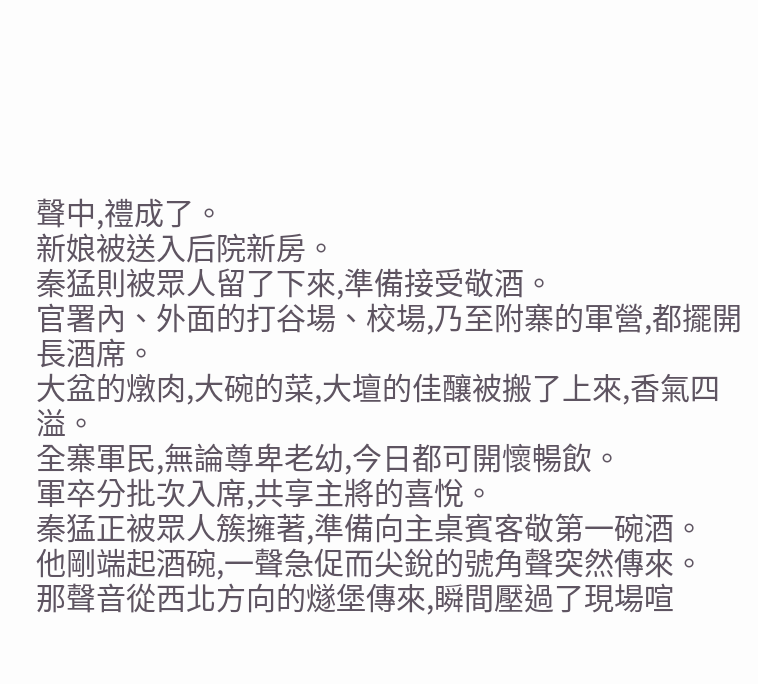聲中,禮成了。
新娘被送入后院新房。
秦猛則被眾人留了下來,準備接受敬酒。
官署內、外面的打谷場、校場,乃至附寨的軍營,都擺開長酒席。
大盆的燉肉,大碗的菜,大壇的佳釀被搬了上來,香氣四溢。
全寨軍民,無論尊卑老幼,今日都可開懷暢飲。
軍卒分批次入席,共享主將的喜悅。
秦猛正被眾人簇擁著,準備向主桌賓客敬第一碗酒。
他剛端起酒碗,一聲急促而尖銳的號角聲突然傳來。
那聲音從西北方向的燧堡傳來,瞬間壓過了現場喧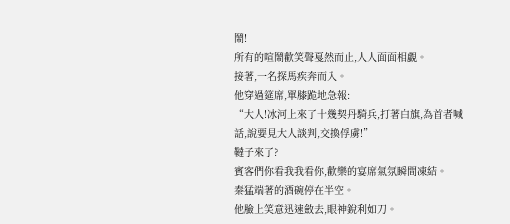鬧!
所有的喧鬧歡笑聲戛然而止,人人面面相覷。
接著,一名探馬疾奔而入。
他穿過筵席,單膝跪地急報:
“大人!冰河上來了十幾契丹騎兵,打著白旗,為首者喊話,說要見大人談判,交換俘虜!”
韃子來了?
賓客們你看我我看你,歡樂的宴席氣氛瞬間凍結。
秦猛端著的酒碗停在半空。
他臉上笑意迅速斂去,眼神銳利如刀。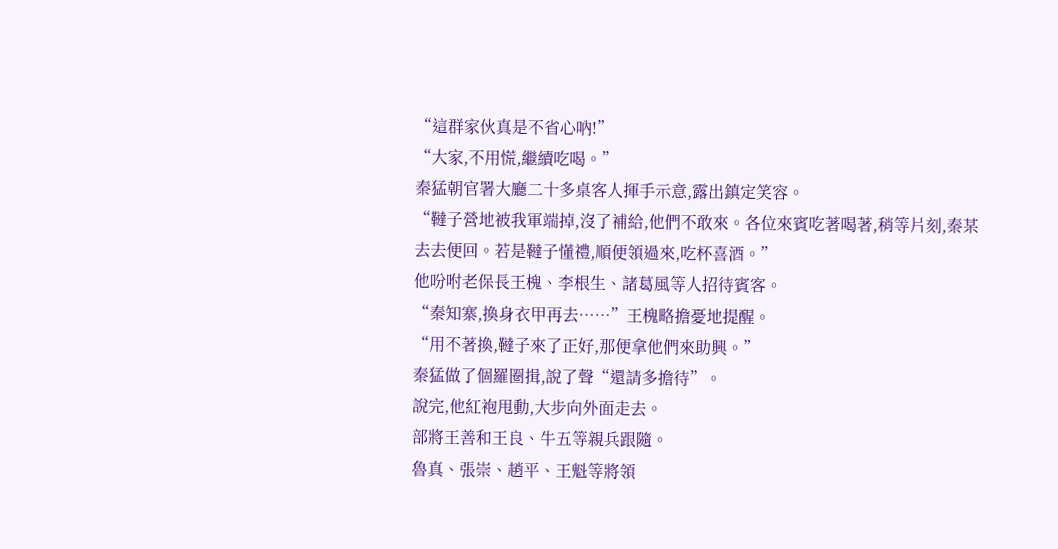“這群家伙真是不省心吶!”
“大家,不用慌,繼續吃喝。”
秦猛朝官署大廳二十多桌客人揮手示意,露出鎮定笑容。
“韃子營地被我軍端掉,沒了補給,他們不敢來。各位來賓吃著喝著,稍等片刻,秦某去去便回。若是韃子懂禮,順便領過來,吃杯喜酒。”
他吩咐老保長王槐、李根生、諸葛風等人招待賓客。
“秦知寨,換身衣甲再去……”王槐略擔憂地提醒。
“用不著換,韃子來了正好,那便拿他們來助興。”
秦猛做了個羅圈揖,說了聲“還請多擔待”。
說完,他紅袍甩動,大步向外面走去。
部將王善和王良、牛五等親兵跟隨。
魯真、張崇、趙平、王魁等將領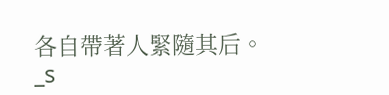各自帶著人緊隨其后。
_s